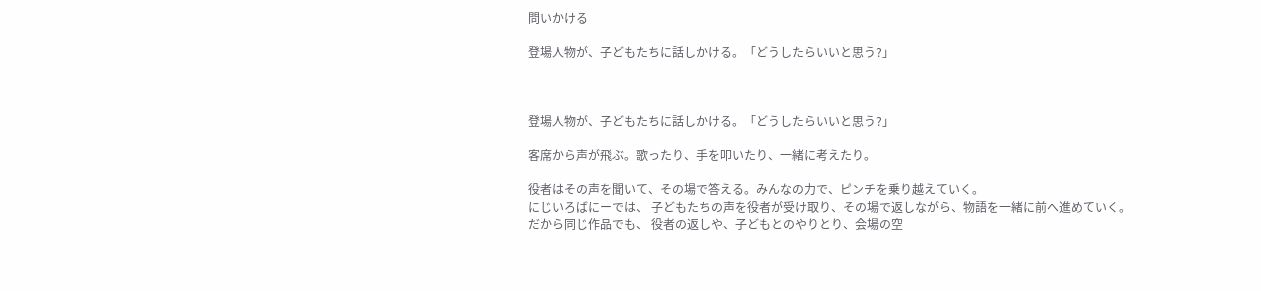問いかける

登場人物が、子どもたちに話しかける。「どうしたらいいと思う?」



登場人物が、子どもたちに話しかける。「どうしたらいいと思う?」

客席から声が飛ぶ。歌ったり、手を叩いたり、一緒に考えたり。

役者はその声を聞いて、その場で答える。みんなの力で、ピンチを乗り越えていく。
にじいろばにーでは、 子どもたちの声を役者が受け取り、その場で返しながら、物語を一緒に前へ進めていく。
だから同じ作品でも、 役者の返しや、子どもとのやりとり、会場の空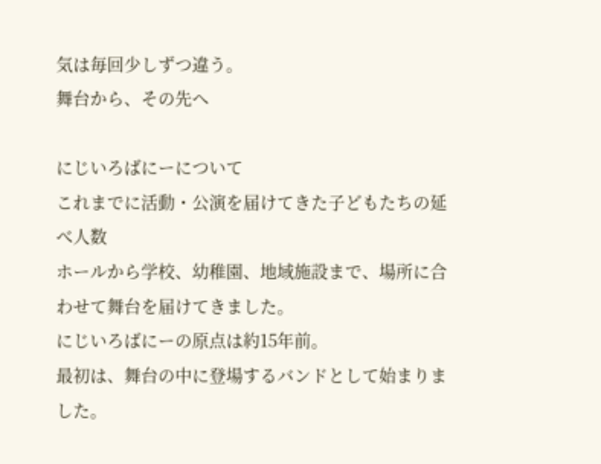気は毎回少しずつ違う。
舞台から、その先へ

にじいろばにーについて
これまでに活動・公演を届けてきた子どもたちの延べ人数
ホールから学校、幼稚園、地域施設まで、場所に合わせて舞台を届けてきました。
にじいろばにーの原点は約15年前。
最初は、舞台の中に登場するバンドとして始まりました。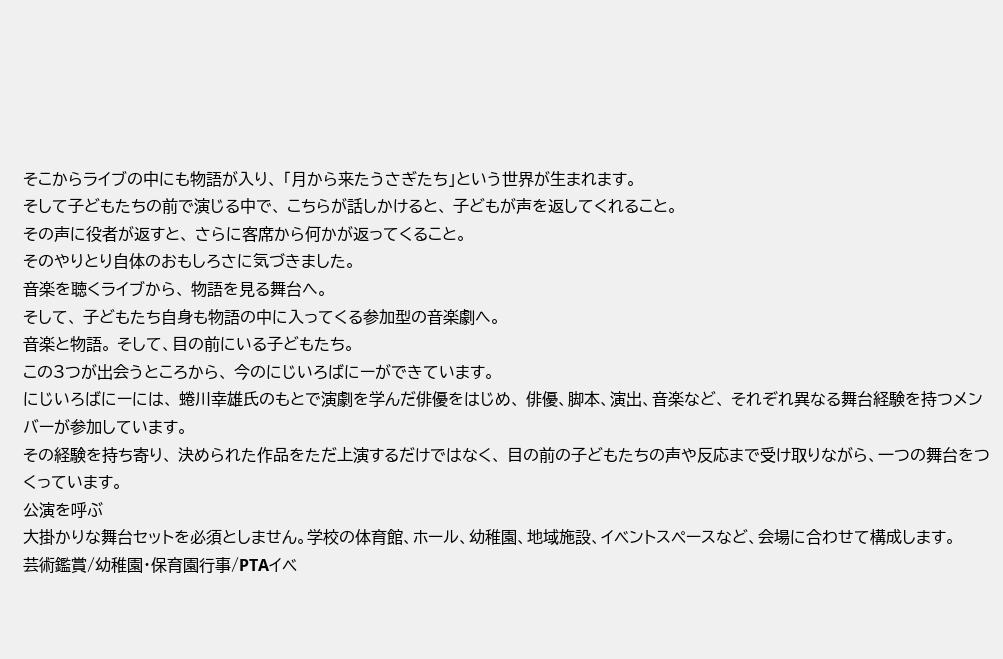そこからライブの中にも物語が入り、 「月から来たうさぎたち」という世界が生まれます。
そして子どもたちの前で演じる中で、 こちらが話しかけると、 子どもが声を返してくれること。
その声に役者が返すと、 さらに客席から何かが返ってくること。
そのやりとり自体のおもしろさに気づきました。
音楽を聴くライブから、 物語を見る舞台へ。
そして、 子どもたち自身も物語の中に入ってくる参加型の音楽劇へ。
音楽と物語。 そして、目の前にいる子どもたち。
この3つが出会うところから、 今のにじいろばにーができています。
にじいろばにーには、 蜷川幸雄氏のもとで演劇を学んだ俳優をはじめ、 俳優、脚本、演出、音楽など、 それぞれ異なる舞台経験を持つメンバーが参加しています。
その経験を持ち寄り、 決められた作品をただ上演するだけではなく、 目の前の子どもたちの声や反応まで受け取りながら、一つの舞台をつくっています。
公演を呼ぶ
大掛かりな舞台セットを必須としません。学校の体育館、ホール、幼稚園、地域施設、イベントスペースなど、会場に合わせて構成します。
芸術鑑賞/幼稚園・保育園行事/PTAイベ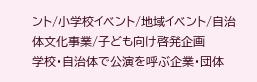ント/小学校イベント/地域イベント/自治体文化事業/子ども向け啓発企画
学校・自治体で公演を呼ぶ企業・団体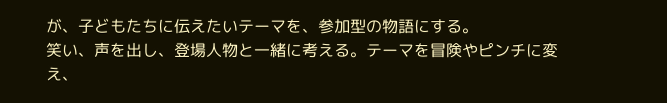が、子どもたちに伝えたいテーマを、参加型の物語にする。
笑い、声を出し、登場人物と一緒に考える。テーマを冒険やピンチに変え、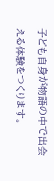子ども自身が物語の中で出会える体験をつくります。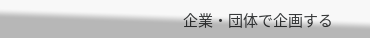企業・団体で企画する